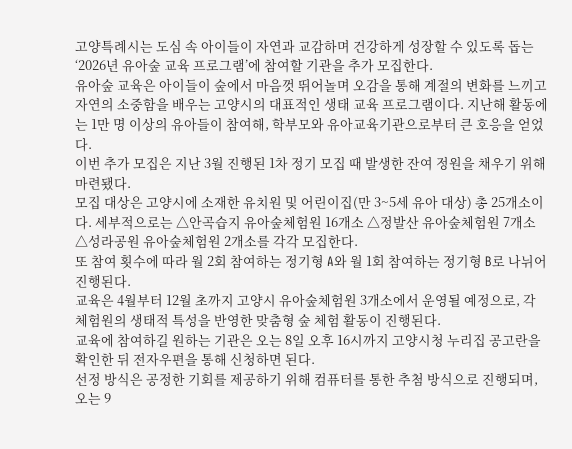고양특례시는 도심 속 아이들이 자연과 교감하며 건강하게 성장할 수 있도록 돕는 ‘2026년 유아숲 교육 프로그램’에 참여할 기관을 추가 모집한다.
유아숲 교육은 아이들이 숲에서 마음껏 뛰어놀며 오감을 통해 계절의 변화를 느끼고 자연의 소중함을 배우는 고양시의 대표적인 생태 교육 프로그램이다. 지난해 활동에는 1만 명 이상의 유아들이 참여해, 학부모와 유아교육기관으로부터 큰 호응을 얻었다.
이번 추가 모집은 지난 3월 진행된 1차 정기 모집 때 발생한 잔여 정원을 채우기 위해 마련됐다.
모집 대상은 고양시에 소재한 유치원 및 어린이집(만 3~5세 유아 대상) 총 25개소이다. 세부적으로는 △안곡습지 유아숲체험원 16개소 △정발산 유아숲체험원 7개소 △성라공원 유아숲체험원 2개소를 각각 모집한다.
또 참여 횟수에 따라 월 2회 참여하는 정기형 A와 월 1회 참여하는 정기형 B로 나뉘어 진행된다.
교육은 4월부터 12월 초까지 고양시 유아숲체험원 3개소에서 운영될 예정으로, 각 체험원의 생태적 특성을 반영한 맞춤형 숲 체험 활동이 진행된다.
교육에 참여하길 원하는 기관은 오는 8일 오후 16시까지 고양시청 누리집 공고란을 확인한 뒤 전자우편을 통해 신청하면 된다.
선정 방식은 공정한 기회를 제공하기 위해 컴퓨터를 통한 추첨 방식으로 진행되며, 오는 9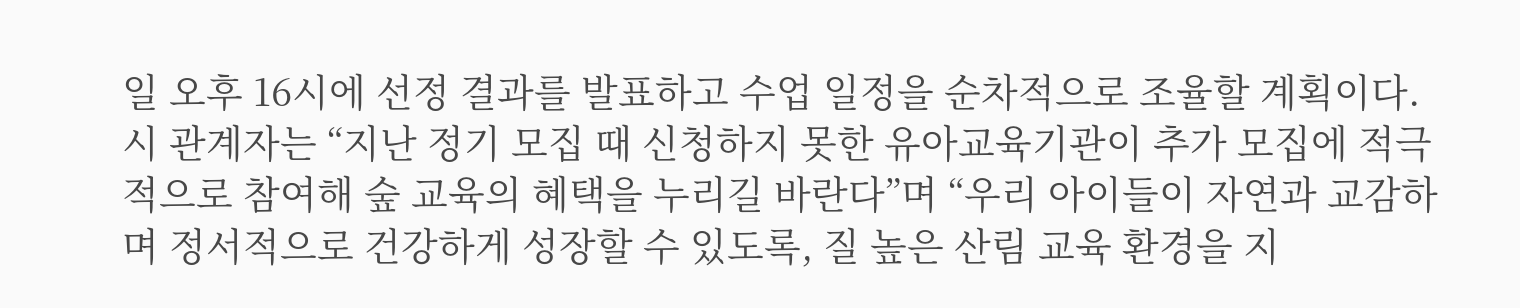일 오후 16시에 선정 결과를 발표하고 수업 일정을 순차적으로 조율할 계획이다.
시 관계자는 “지난 정기 모집 때 신청하지 못한 유아교육기관이 추가 모집에 적극적으로 참여해 숲 교육의 혜택을 누리길 바란다”며 “우리 아이들이 자연과 교감하며 정서적으로 건강하게 성장할 수 있도록, 질 높은 산림 교육 환경을 지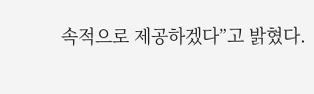속적으로 제공하겠다”고 밝혔다.